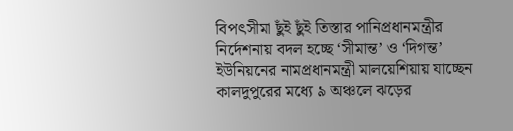বিপৎসীমা ছুঁই ছুঁই তিস্তার পানিপ্রধানমন্ত্রীর নির্দেশনায় বদল হচ্ছে ‘সীমান্ত’ ও ‘দিগন্ত’ ইউনিয়নের নামপ্রধানমন্ত্রী মালয়েশিয়ায় যাচ্ছেন কালদুপুরের মধ্যে ৯ অঞ্চলে ঝড়ের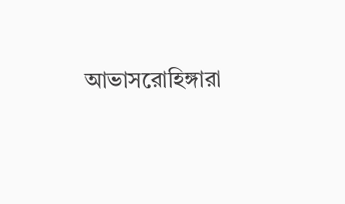আভাসরোহিঙ্গারা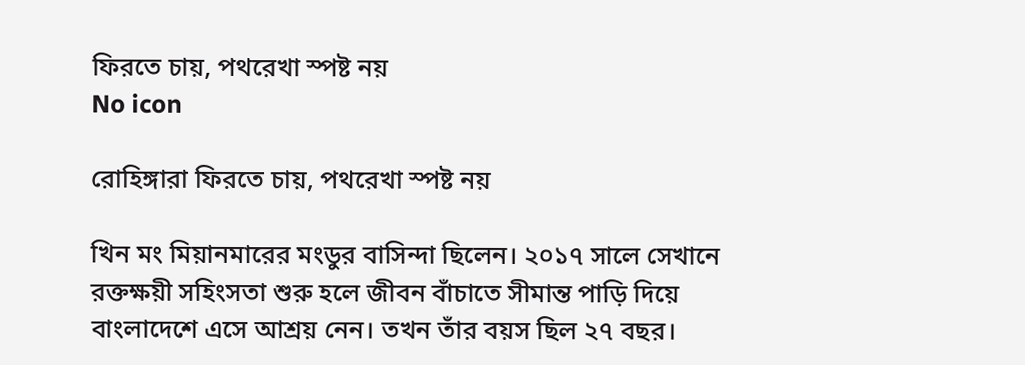ফিরতে চায়, পথরেখা স্পষ্ট নয়
No icon

রোহিঙ্গারা ফিরতে চায়, পথরেখা স্পষ্ট নয়

খিন মং মিয়ানমারের মংডুর বাসিন্দা ছিলেন। ২০১৭ সালে সেখানে রক্তক্ষয়ী সহিংসতা শুরু হলে জীবন বাঁচাতে সীমান্ত পাড়ি দিয়ে বাংলাদেশে এসে আশ্রয় নেন। তখন তাঁর বয়স ছিল ২৭ বছর।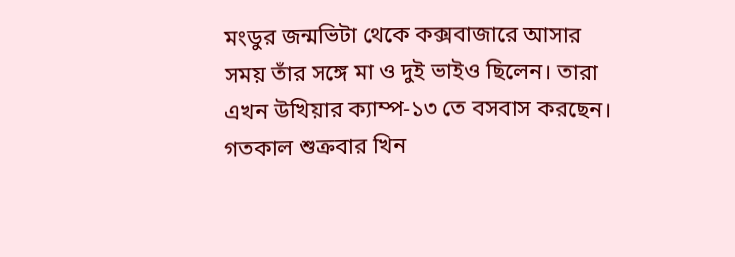মংডুর জন্মভিটা থেকে কক্সবাজারে আসার সময় তাঁর সঙ্গে মা ও দুই ভাইও ছিলেন। তারা এখন উখিয়ার ক্যাম্প-১৩ তে বসবাস করছেন। গতকাল শুক্রবার খিন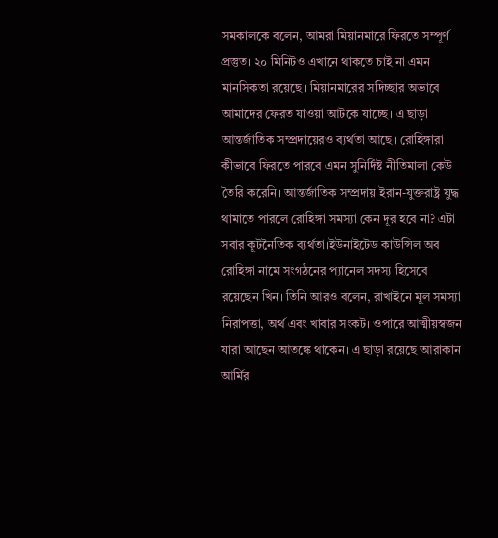সমকালকে বলেন, আমরা মিয়ানমারে ফিরতে সম্পূর্ণ প্রস্তুত। ২০ মিনিটও এখানে থাকতে চাই না এমন মানসিকতা রয়েছে। মিয়ানমারের সদিচ্ছার অভাবে আমাদের ফেরত যাওয়া আটকে যাচ্ছে। এ ছাড়া আন্তর্জাতিক সম্প্রদায়েরও ব্যর্থতা আছে। রোহিঙ্গারা কীভাবে ফিরতে পারবে এমন সুনির্দিষ্ট নীতিমালা কেউ তৈরি করেনি। আন্তর্জাতিক সম্প্রদায় ইরান-যুক্তরাষ্ট্র যুদ্ধ থামাতে পারলে রোহিঙ্গা সমস্যা কেন দূর হবে না? এটা সবার কূটনৈতিক ব্যর্থতা।ইউনাইটেড কাউন্সিল অব রোহিঙ্গা নামে সংগঠনের প্যানেল সদস্য হিসেবে রয়েছেন খিন। তিনি আরও বলেন, রাখাইনে মূল সমস্যা নিরাপত্তা, অর্থ এবং খাবার সংকট। ওপারে আত্মীয়স্বজন যারা আছেন আতঙ্কে থাকেন। এ ছাড়া রয়েছে আরাকান আর্মির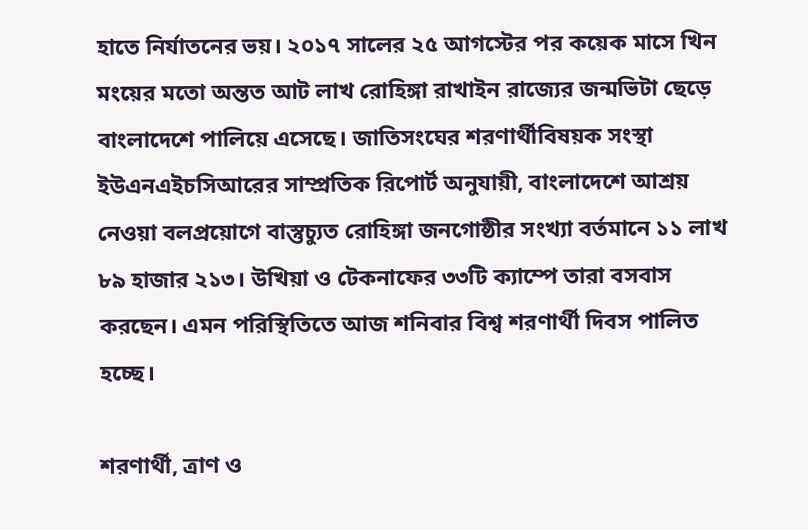হাতে নির্যাতনের ভয়। ২০১৭ সালের ২৫ আগস্টের পর কয়েক মাসে খিন মংয়ের মতো অন্তত আট লাখ রোহিঙ্গা রাখাইন রাজ্যের জন্মভিটা ছেড়ে বাংলাদেশে পালিয়ে এসেছে। জাতিসংঘের শরণার্থীবিষয়ক সংস্থা ইউএনএইচসিআরের সাম্প্রতিক রিপোর্ট অনুযায়ী, বাংলাদেশে আশ্রয় নেওয়া বলপ্রয়োগে বাস্তুচ্যুত রোহিঙ্গা জনগোষ্ঠীর সংখ্যা বর্তমানে ১১ লাখ ৮৯ হাজার ২১৩। উখিয়া ও টেকনাফের ৩৩টি ক্যাম্পে তারা বসবাস করছেন। এমন পরিস্থিতিতে আজ শনিবার বিশ্ব শরণার্থী দিবস পালিত হচ্ছে।

শরণার্থী, ত্রাণ ও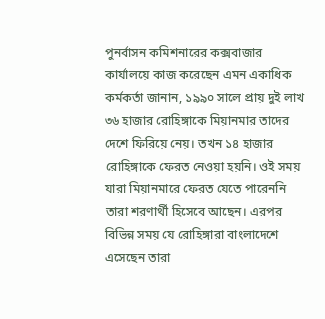পুনর্বাসন কমিশনারের কক্সবাজার কার্যালয়ে কাজ করেছেন এমন একাধিক কর্মকর্তা জানান, ১৯৯০ সালে প্রায় দুই লাখ ৩৬ হাজার রোহিঙ্গাকে মিয়ানমার তাদের দেশে ফিরিয়ে নেয়। তখন ১৪ হাজার রোহিঙ্গাকে ফেরত নেওয়া হয়নি। ওই সময় যারা মিয়ানমারে ফেরত যেতে পারেননি তারা শরণার্থী হিসেবে আছেন। এরপর বিভিন্ন সময় যে রোহিঙ্গারা বাংলাদেশে এসেছেন তারা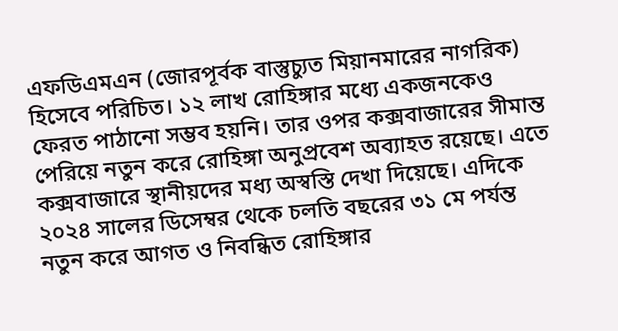এফডিএমএন (জোরপূর্বক বাস্তুচ্যুত মিয়ানমারের নাগরিক) হিসেবে পরিচিত। ১২ লাখ রোহিঙ্গার মধ্যে একজনকেও ফেরত পাঠানো সম্ভব হয়নি। তার ওপর কক্সবাজারের সীমান্ত পেরিয়ে নতুন করে রোহিঙ্গা অনুপ্রবেশ অব্যাহত রয়েছে। এতে কক্সবাজারে স্থানীয়দের মধ্য অস্বস্তি দেখা দিয়েছে। এদিকে ২০২৪ সালের ডিসেম্বর থেকে চলতি বছরের ৩১ মে পর্যন্ত নতুন করে আগত ও নিবন্ধিত রোহিঙ্গার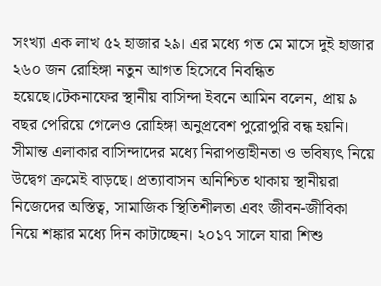সংখ্যা এক লাখ ৫২ হাজার ২৯। এর মধ্যে গত মে মাসে দুই হাজার ২৬০ জন রোহিঙ্গা নতুন আগত হিসেবে নিবন্ধিত হয়েছে।টেকনাফের স্থানীয় বাসিন্দা ইবনে আমিন বলেন, প্রায় ৯ বছর পেরিয়ে গেলেও রোহিঙ্গা অনুপ্রবেশ পুরোপুরি বন্ধ হয়নি। সীমান্ত এলাকার বাসিন্দাদের মধ্যে নিরাপত্তাহীনতা ও ভবিষ্যৎ নিয়ে উদ্বেগ ক্রমেই বাড়ছে। প্রত্যাবাসন অনিশ্চিত থাকায় স্থানীয়রা নিজেদের অস্তিত্ব, সামাজিক স্থিতিশীলতা এবং জীবন-জীবিকা নিয়ে শঙ্কার মধ্যে দিন কাটাচ্ছেন। ২০১৭ সালে যারা শিশু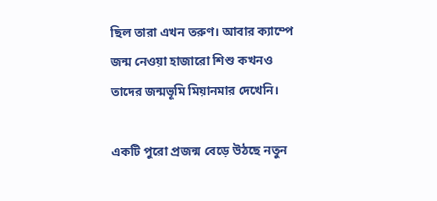ছিল তারা এখন তরুণ। আবার ক্যাম্পে জন্ম নেওয়া হাজারো শিশু কখনও তাদের জন্মভূমি মিয়ানমার দেখেনি।

একটি পুরো প্রজন্ম বেড়ে উঠছে নতুন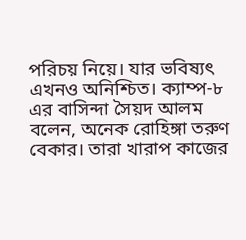পরিচয় নিয়ে। যার ভবিষ্যৎ এখনও অনিশ্চিত। ক্যাম্প-৮ এর বাসিন্দা সৈয়দ আলম বলেন, অনেক রোহিঙ্গা তরুণ বেকার। তারা খারাপ কাজের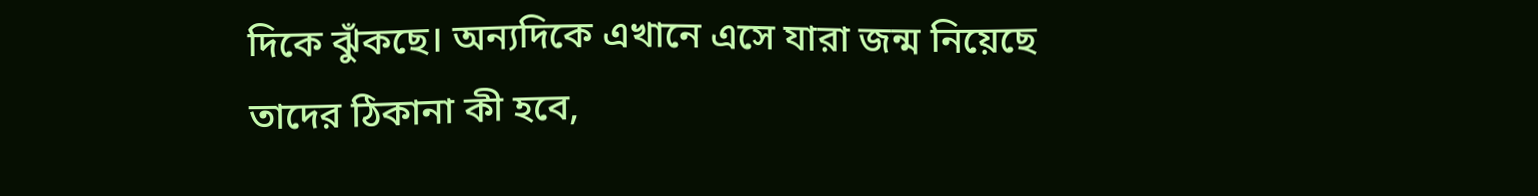দিকে ঝুঁকছে। অন্যদিকে এখানে এসে যারা জন্ম নিয়েছে তাদের ঠিকানা কী হবে,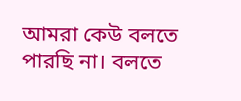আমরা কেউ বলতে পারছি না। বলতে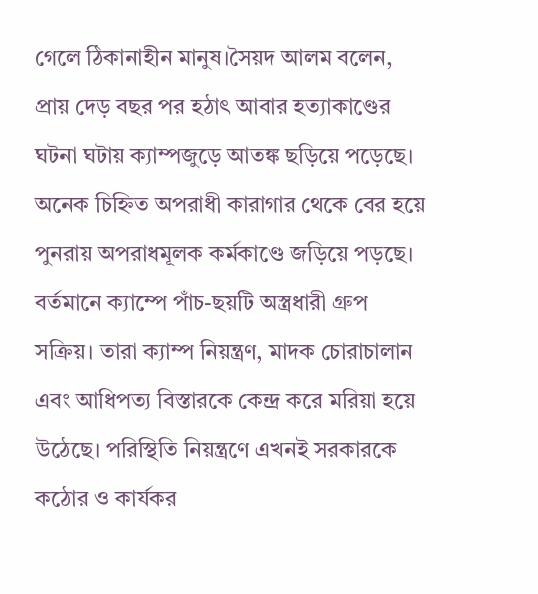গেলে ঠিকানাহীন মানুষ।সৈয়দ আলম বলেন, প্রায় দেড় বছর পর হঠাৎ আবার হত্যাকাণ্ডের ঘটনা ঘটায় ক্যাম্পজুড়ে আতঙ্ক ছড়িয়ে পড়েছে। অনেক চিহ্নিত অপরাধী কারাগার থেকে বের হয়ে পুনরায় অপরাধমূলক কর্মকাণ্ডে জড়িয়ে পড়ছে। বর্তমানে ক্যাম্পে পাঁচ-ছয়টি অস্ত্রধারী গ্রুপ সক্রিয়। তারা ক্যাম্প নিয়ন্ত্রণ, মাদক চোরাচালান এবং আধিপত্য বিস্তারকে কেন্দ্র করে মরিয়া হয়ে উঠেছে। পরিস্থিতি নিয়ন্ত্রণে এখনই সরকারকে কঠোর ও কার্যকর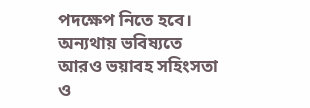পদক্ষেপ নিতে হবে। অন্যথায় ভবিষ্যতে আরও ভয়াবহ সহিংসতা ও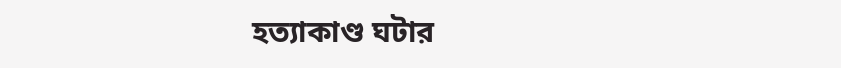হত্যাকাণ্ড ঘটার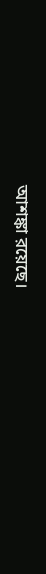আশঙ্কা রয়েছে।